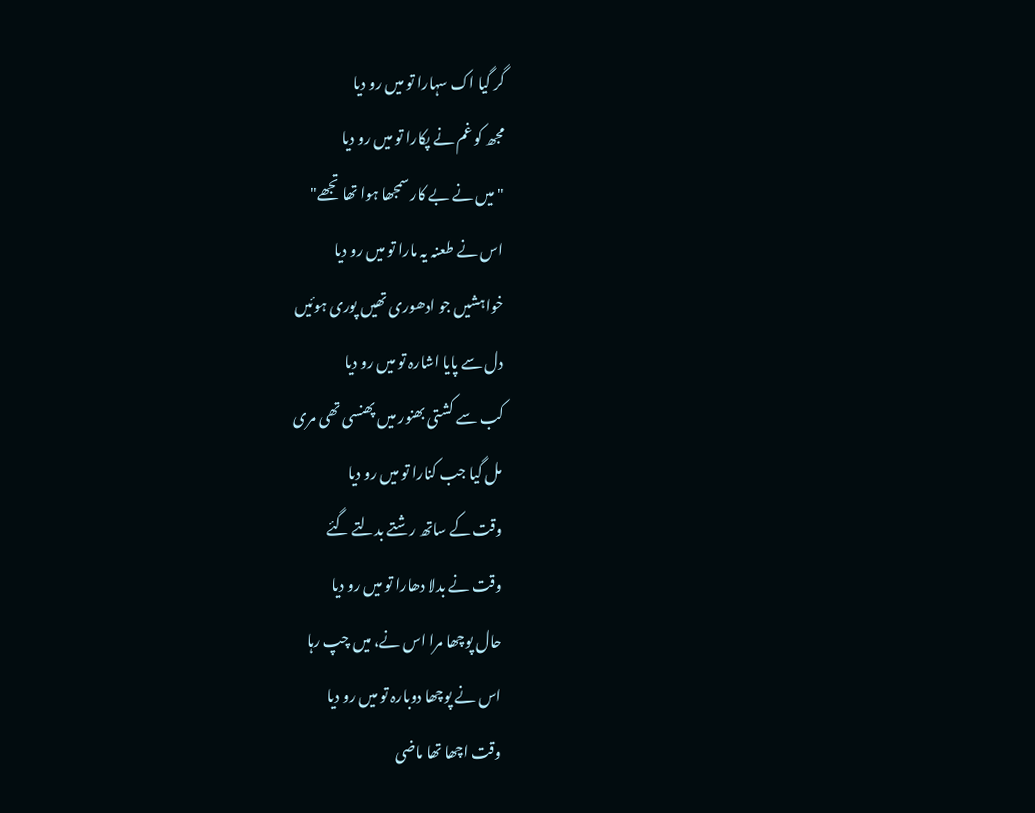گر گیا اک سہارا تو میں رو دیا
مجھ کو غم نے پکارا تو میں رو دیا
"میں نے بے کار سمجھا ہوا تھا تجھے"
اس نے طعنہ یہ مارا تو میں رو دیا
خواہشیں جو ادھوری تھیں پوری ہوئیں
دل سے پایا اشارہ تو میں رو دیا
کب سے کشتی بھنور میں پھنسی تھی مری
مل گیا جب کنارا تو میں رو دیا
وقت کے ساتھ رشتے بدلتے گئے
وقت نے بدلا دھارا تو میں رو دیا
حال پوچھا مرا اس نے، میں چپ رہا
اس نے پوچھا دوبارہ تو میں رو دیا
وقت اچھا تھا ماضی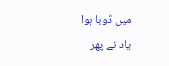میں ڈوبا ہوا
یاد نے پھر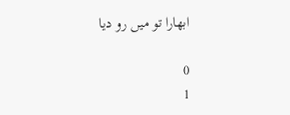ابھارا تو میں رو دیا

0
1